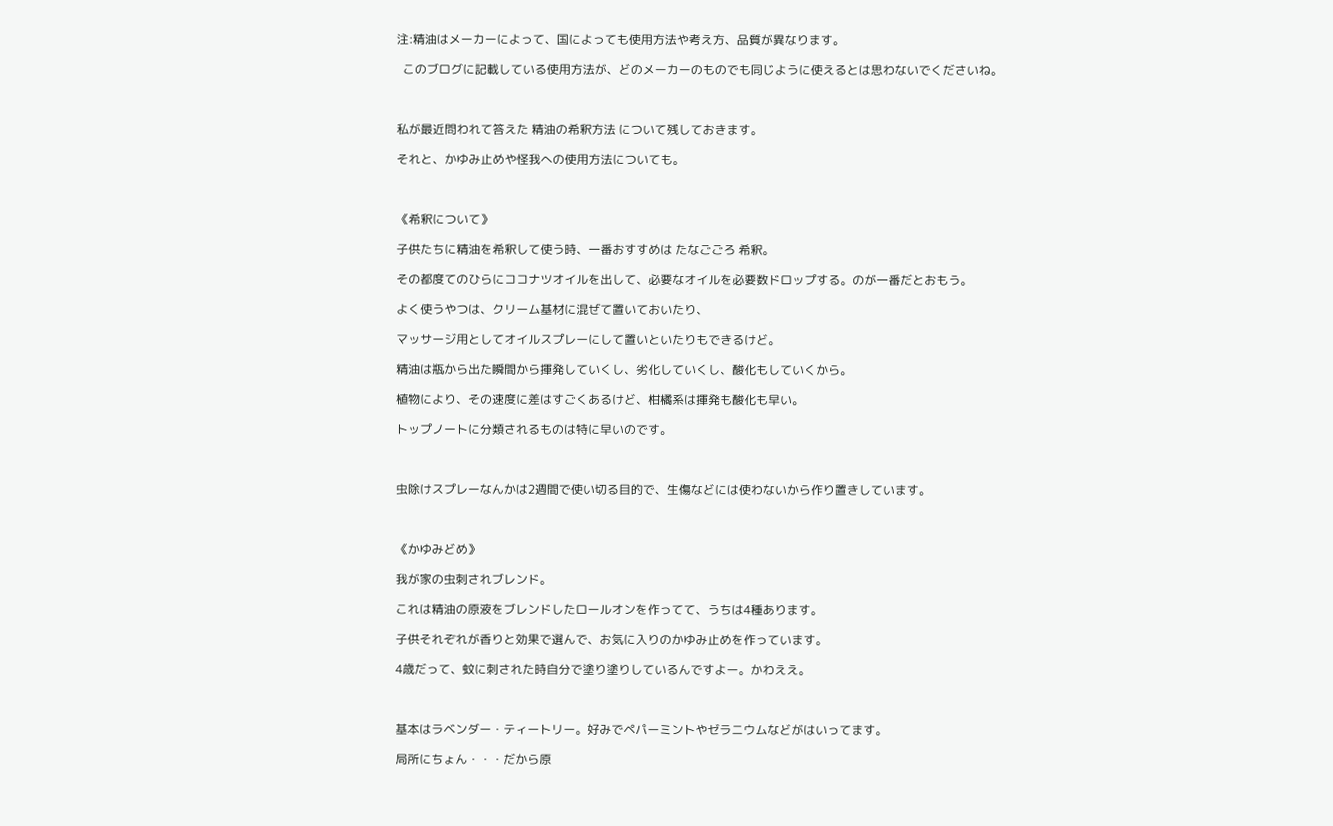注:精油はメーカーによって、国によっても使用方法や考え方、品質が異なります。

  このブログに記載している使用方法が、どのメーカーのものでも同じように使えるとは思わないでくださいね。



私が最近問われて答えた 精油の希釈方法 について残しておきます。

それと、かゆみ止めや怪我への使用方法についても。



《希釈について》

子供たちに精油を希釈して使う時、一番おすすめは たなごごろ 希釈。

その都度てのひらにココナツオイルを出して、必要なオイルを必要数ドロップする。のが一番だとおもう。

よく使うやつは、クリーム基材に混ぜて置いておいたり、

マッサージ用としてオイルスプレーにして置いといたりもできるけど。

精油は瓶から出た瞬間から揮発していくし、劣化していくし、酸化もしていくから。

植物により、その速度に差はすごくあるけど、柑橘系は揮発も酸化も早い。

トップノートに分類されるものは特に早いのです。



虫除けスプレーなんかは2週間で使い切る目的で、生傷などには使わないから作り置きしています。



《かゆみどめ》

我が家の虫刺されブレンド。

これは精油の原液をブレンドしたロールオンを作ってて、うちは4種あります。

子供それぞれが香りと効果で選んで、お気に入りのかゆみ止めを作っています。

4歳だって、蚊に刺された時自分で塗り塗りしているんですよー。かわええ。



基本はラベンダー・ティートリー。好みでペパーミントやゼラニウムなどがはいってます。

局所にちょん・・・だから原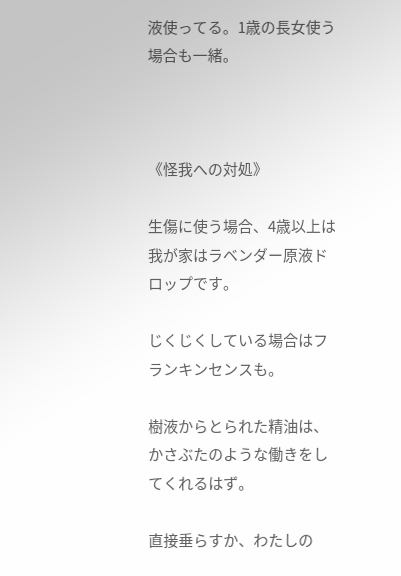液使ってる。1歳の長女使う場合も一緒。



《怪我への対処》

生傷に使う場合、4歳以上は我が家はラベンダー原液ドロップです。

じくじくしている場合はフランキンセンスも。

樹液からとられた精油は、かさぶたのような働きをしてくれるはず。

直接垂らすか、わたしの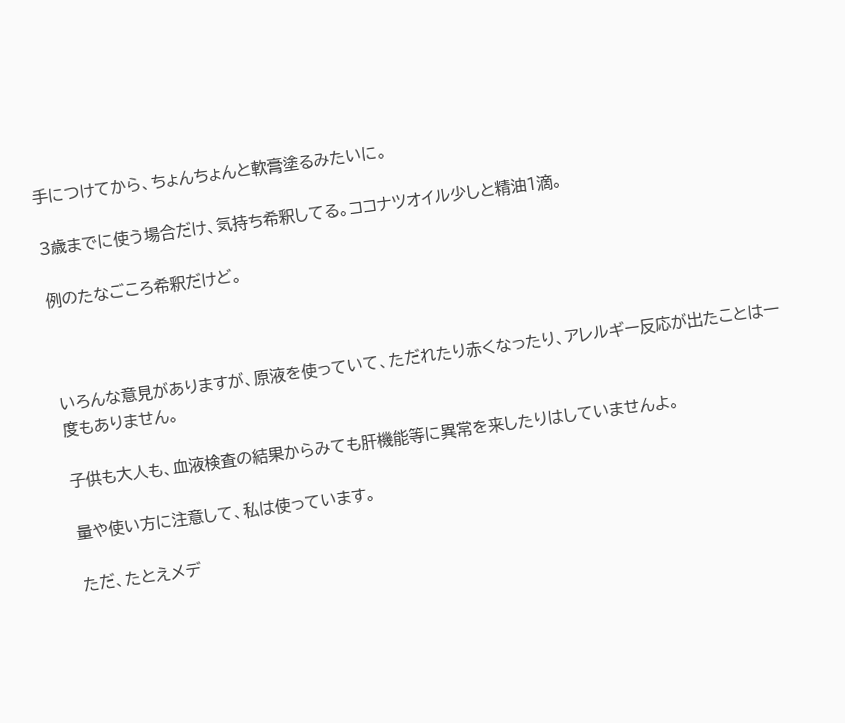手につけてから、ちょんちょんと軟膏塗るみたいに。

3歳までに使う場合だけ、気持ち希釈してる。ココナツオイル少しと精油1滴。

例のたなごころ希釈だけど。



いろんな意見がありますが、原液を使っていて、ただれたり赤くなったり、アレルギー反応が出たことは一度もありません。

子供も大人も、血液検査の結果からみても肝機能等に異常を来したりはしていませんよ。

量や使い方に注意して、私は使っています。

ただ、たとえメデ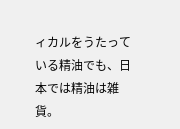ィカルをうたっている精油でも、日本では精油は雑貨。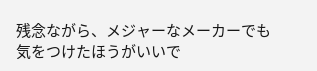残念ながら、メジャーなメーカーでも気をつけたほうがいいで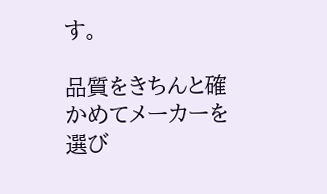す。

品質をきちんと確かめてメーカーを選び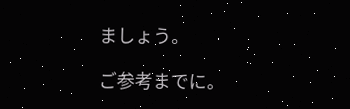ましょう。

ご参考までに。